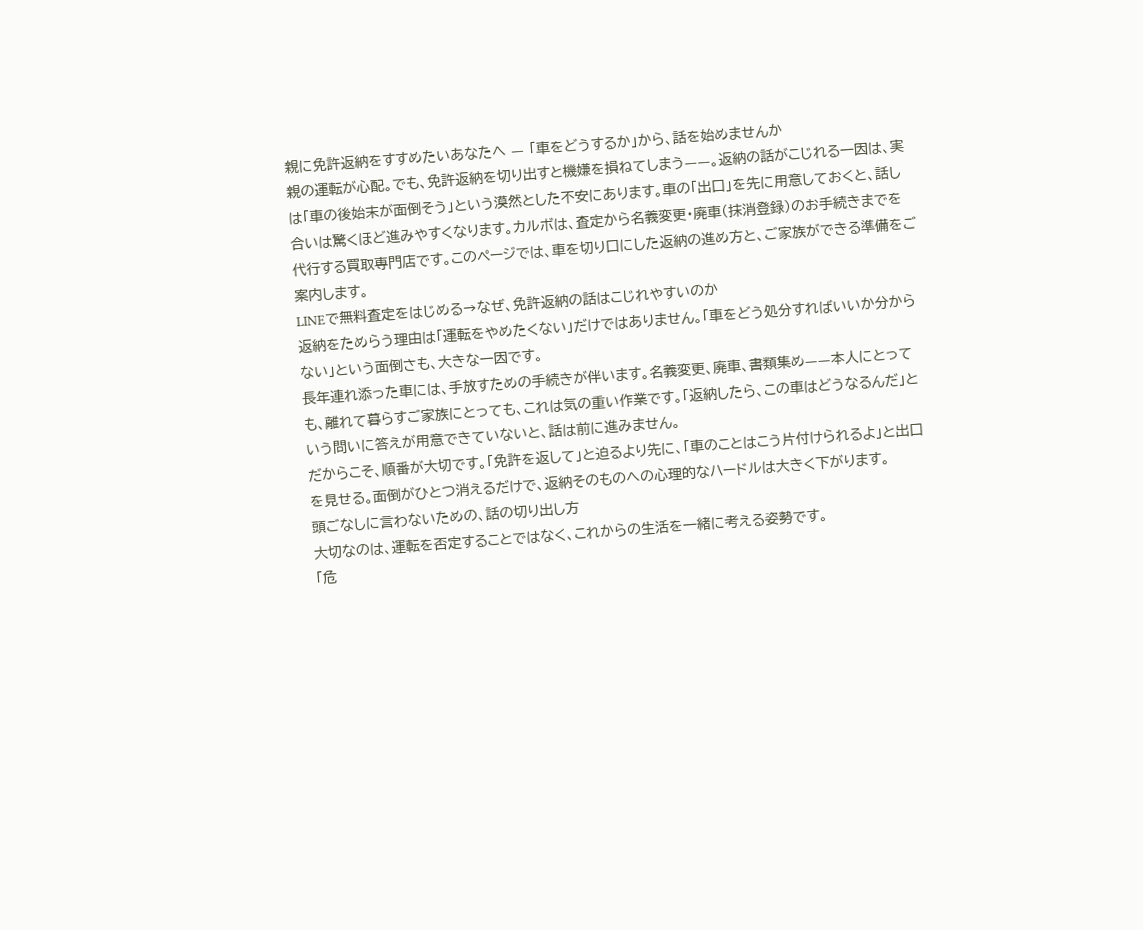親に免許返納をすすめたいあなたへ — 「車をどうするか」から、話を始めませんか
親の運転が心配。でも、免許返納を切り出すと機嫌を損ねてしまう——。返納の話がこじれる一因は、実は「車の後始末が面倒そう」という漠然とした不安にあります。車の「出口」を先に用意しておくと、話し合いは驚くほど進みやすくなります。カルボは、査定から名義変更・廃車(抹消登録)のお手続きまでを代行する買取専門店です。このページでは、車を切り口にした返納の進め方と、ご家族ができる準備をご案内します。
LINEで無料査定をはじめる→なぜ、免許返納の話はこじれやすいのか
返納をためらう理由は「運転をやめたくない」だけではありません。「車をどう処分すればいいか分からない」という面倒さも、大きな一因です。
長年連れ添った車には、手放すための手続きが伴います。名義変更、廃車、書類集め——本人にとっても、離れて暮らすご家族にとっても、これは気の重い作業です。「返納したら、この車はどうなるんだ」という問いに答えが用意できていないと、話は前に進みません。
だからこそ、順番が大切です。「免許を返して」と迫るより先に、「車のことはこう片付けられるよ」と出口を見せる。面倒がひとつ消えるだけで、返納そのものへの心理的なハードルは大きく下がります。
頭ごなしに言わないための、話の切り出し方
大切なのは、運転を否定することではなく、これからの生活を一緒に考える姿勢です。
「危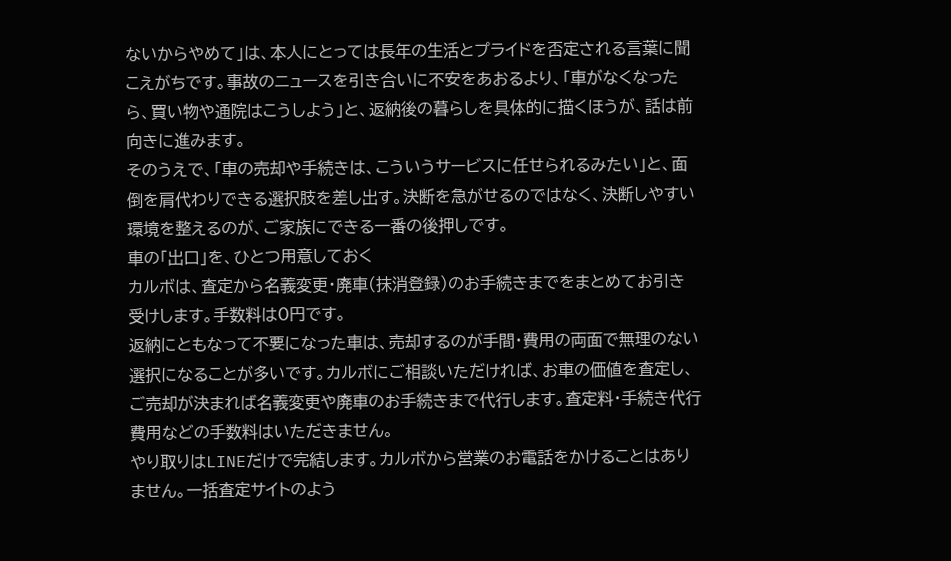ないからやめて」は、本人にとっては長年の生活とプライドを否定される言葉に聞こえがちです。事故のニュースを引き合いに不安をあおるより、「車がなくなったら、買い物や通院はこうしよう」と、返納後の暮らしを具体的に描くほうが、話は前向きに進みます。
そのうえで、「車の売却や手続きは、こういうサービスに任せられるみたい」と、面倒を肩代わりできる選択肢を差し出す。決断を急がせるのではなく、決断しやすい環境を整えるのが、ご家族にできる一番の後押しです。
車の「出口」を、ひとつ用意しておく
カルボは、査定から名義変更・廃車(抹消登録)のお手続きまでをまとめてお引き受けします。手数料は0円です。
返納にともなって不要になった車は、売却するのが手間・費用の両面で無理のない選択になることが多いです。カルボにご相談いただければ、お車の価値を査定し、ご売却が決まれば名義変更や廃車のお手続きまで代行します。査定料・手続き代行費用などの手数料はいただきません。
やり取りはLINEだけで完結します。カルボから営業のお電話をかけることはありません。一括査定サイトのよう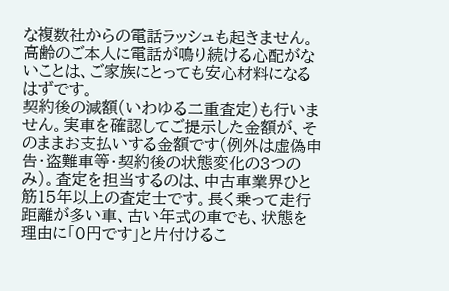な複数社からの電話ラッシュも起きません。高齢のご本人に電話が鳴り続ける心配がないことは、ご家族にとっても安心材料になるはずです。
契約後の減額(いわゆる二重査定)も行いません。実車を確認してご提示した金額が、そのままお支払いする金額です(例外は虚偽申告・盗難車等・契約後の状態変化の3つのみ)。査定を担当するのは、中古車業界ひと筋15年以上の査定士です。長く乗って走行距離が多い車、古い年式の車でも、状態を理由に「0円です」と片付けるこ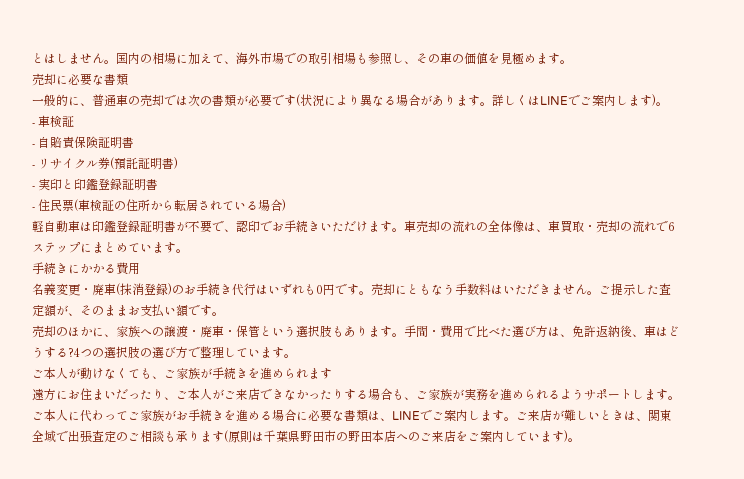とはしません。国内の相場に加えて、海外市場での取引相場も参照し、その車の価値を見極めます。
売却に必要な書類
一般的に、普通車の売却では次の書類が必要です(状況により異なる場合があります。詳しくはLINEでご案内します)。
- 車検証
- 自賠責保険証明書
- リサイクル券(預託証明書)
- 実印と印鑑登録証明書
- 住民票(車検証の住所から転居されている場合)
軽自動車は印鑑登録証明書が不要で、認印でお手続きいただけます。車売却の流れの全体像は、車買取・売却の流れで6ステップにまとめています。
手続きにかかる費用
名義変更・廃車(抹消登録)のお手続き代行はいずれも0円です。売却にともなう手数料はいただきません。ご提示した査定額が、そのままお支払い額です。
売却のほかに、家族への譲渡・廃車・保管という選択肢もあります。手間・費用で比べた選び方は、免許返納後、車はどうする?4つの選択肢の選び方で整理しています。
ご本人が動けなくても、ご家族が手続きを進められます
遠方にお住まいだったり、ご本人がご来店できなかったりする場合も、ご家族が実務を進められるようサポートします。
ご本人に代わってご家族がお手続きを進める場合に必要な書類は、LINEでご案内します。ご来店が難しいときは、関東全域で出張査定のご相談も承ります(原則は千葉県野田市の野田本店へのご来店をご案内しています)。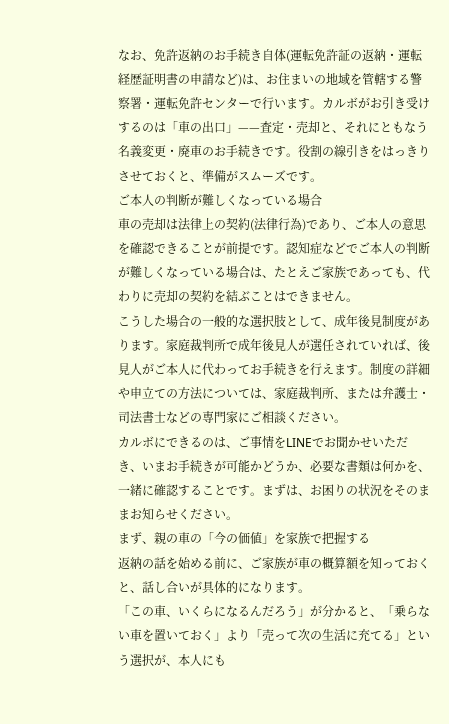なお、免許返納のお手続き自体(運転免許証の返納・運転経歴証明書の申請など)は、お住まいの地域を管轄する警察署・運転免許センターで行います。カルボがお引き受けするのは「車の出口」——査定・売却と、それにともなう名義変更・廃車のお手続きです。役割の線引きをはっきりさせておくと、準備がスムーズです。
ご本人の判断が難しくなっている場合
車の売却は法律上の契約(法律行為)であり、ご本人の意思を確認できることが前提です。認知症などでご本人の判断が難しくなっている場合は、たとえご家族であっても、代わりに売却の契約を結ぶことはできません。
こうした場合の一般的な選択肢として、成年後見制度があります。家庭裁判所で成年後見人が選任されていれば、後見人がご本人に代わってお手続きを行えます。制度の詳細や申立ての方法については、家庭裁判所、または弁護士・司法書士などの専門家にご相談ください。
カルボにできるのは、ご事情をLINEでお聞かせいただき、いまお手続きが可能かどうか、必要な書類は何かを、一緒に確認することです。まずは、お困りの状況をそのままお知らせください。
まず、親の車の「今の価値」を家族で把握する
返納の話を始める前に、ご家族が車の概算額を知っておくと、話し合いが具体的になります。
「この車、いくらになるんだろう」が分かると、「乗らない車を置いておく」より「売って次の生活に充てる」という選択が、本人にも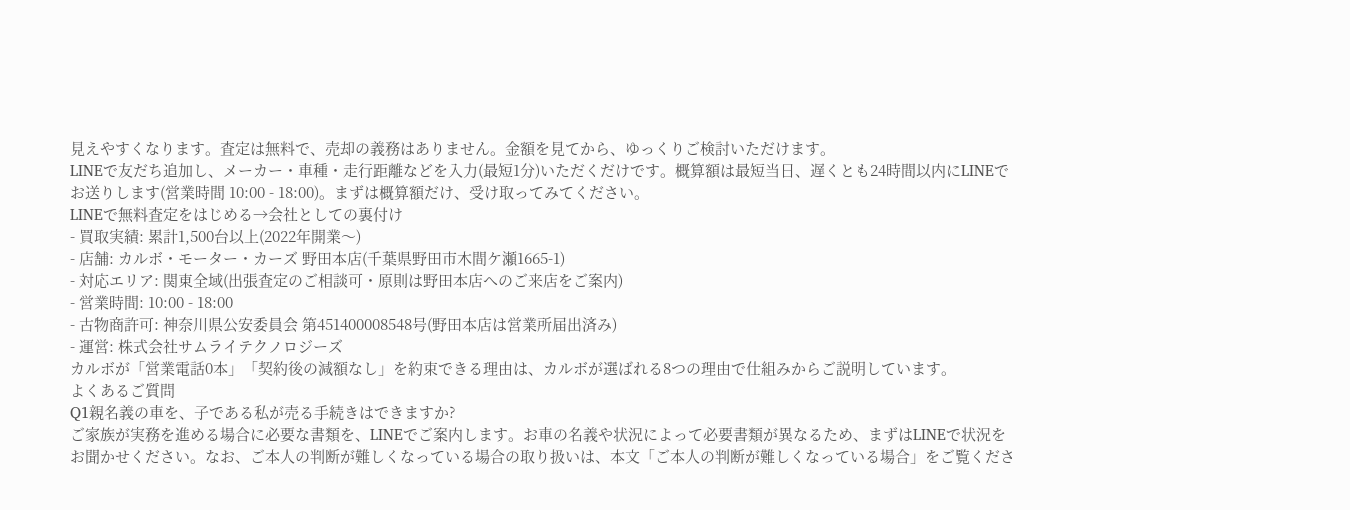見えやすくなります。査定は無料で、売却の義務はありません。金額を見てから、ゆっくりご検討いただけます。
LINEで友だち追加し、メーカー・車種・走行距離などを入力(最短1分)いただくだけです。概算額は最短当日、遅くとも24時間以内にLINEでお送りします(営業時間 10:00 - 18:00)。まずは概算額だけ、受け取ってみてください。
LINEで無料査定をはじめる→会社としての裏付け
- 買取実績: 累計1,500台以上(2022年開業〜)
- 店舗: カルボ・モーター・カーズ 野田本店(千葉県野田市木間ケ瀬1665-1)
- 対応エリア: 関東全域(出張査定のご相談可・原則は野田本店へのご来店をご案内)
- 営業時間: 10:00 - 18:00
- 古物商許可: 神奈川県公安委員会 第451400008548号(野田本店は営業所届出済み)
- 運営: 株式会社サムライテクノロジーズ
カルボが「営業電話0本」「契約後の減額なし」を約束できる理由は、カルボが選ばれる8つの理由で仕組みからご説明しています。
よくあるご質問
Q1親名義の車を、子である私が売る手続きはできますか?
ご家族が実務を進める場合に必要な書類を、LINEでご案内します。お車の名義や状況によって必要書類が異なるため、まずはLINEで状況をお聞かせください。なお、ご本人の判断が難しくなっている場合の取り扱いは、本文「ご本人の判断が難しくなっている場合」をご覧くださ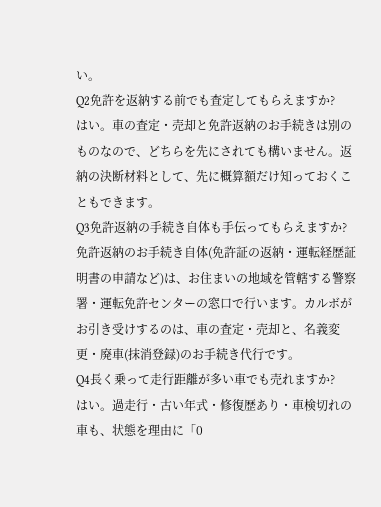い。
Q2免許を返納する前でも査定してもらえますか?
はい。車の査定・売却と免許返納のお手続きは別のものなので、どちらを先にされても構いません。返納の決断材料として、先に概算額だけ知っておくこともできます。
Q3免許返納の手続き自体も手伝ってもらえますか?
免許返納のお手続き自体(免許証の返納・運転経歴証明書の申請など)は、お住まいの地域を管轄する警察署・運転免許センターの窓口で行います。カルボがお引き受けするのは、車の査定・売却と、名義変更・廃車(抹消登録)のお手続き代行です。
Q4長く乗って走行距離が多い車でも売れますか?
はい。過走行・古い年式・修復歴あり・車検切れの車も、状態を理由に「0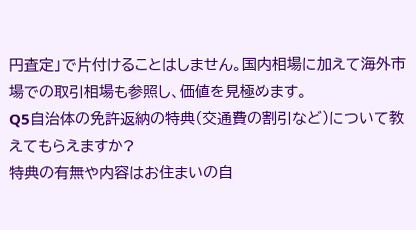円査定」で片付けることはしません。国内相場に加えて海外市場での取引相場も参照し、価値を見極めます。
Q5自治体の免許返納の特典(交通費の割引など)について教えてもらえますか?
特典の有無や内容はお住まいの自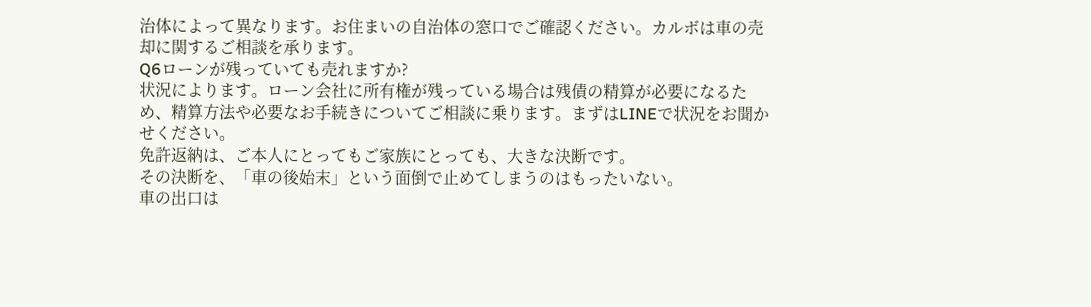治体によって異なります。お住まいの自治体の窓口でご確認ください。カルボは車の売却に関するご相談を承ります。
Q6ローンが残っていても売れますか?
状況によります。ローン会社に所有権が残っている場合は残債の精算が必要になるため、精算方法や必要なお手続きについてご相談に乗ります。まずはLINEで状況をお聞かせください。
免許返納は、ご本人にとってもご家族にとっても、大きな決断です。
その決断を、「車の後始末」という面倒で止めてしまうのはもったいない。
車の出口は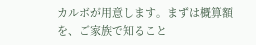カルボが用意します。まずは概算額を、ご家族で知ること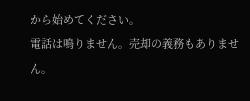から始めてください。
電話は鳴りません。売却の義務もありません。